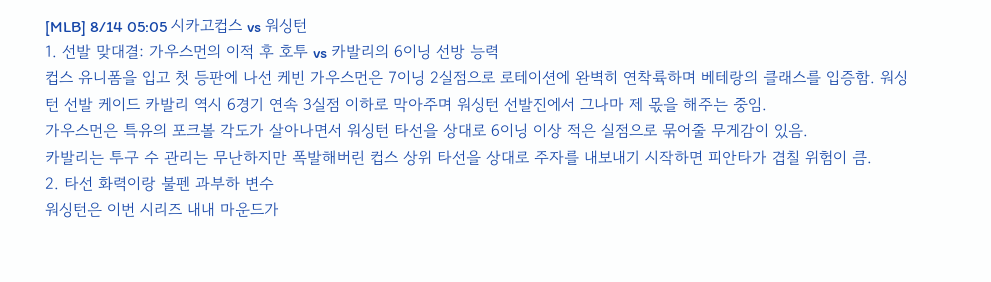[MLB] 8/14 05:05 시카고컵스 vs 워싱턴
1. 선발 맞대결: 가우스먼의 이적 후 호투 vs 카발리의 6이닝 선방 능력
컵스 유니폼을 입고 첫 등판에 나선 케빈 가우스먼은 7이닝 2실점으로 로테이션에 완벽히 연착륙하며 베테랑의 클래스를 입증함. 워싱턴 선발 케이드 카발리 역시 6경기 연속 3실점 이하로 막아주며 워싱턴 선발진에서 그나마 제 몫을 해주는 중임.
가우스먼은 특유의 포크볼 각도가 살아나면서 워싱턴 타선을 상대로 6이닝 이상 적은 실점으로 묶어줄 무게감이 있음.
카발리는 투구 수 관리는 무난하지만 폭발해버린 컵스 상위 타선을 상대로 주자를 내보내기 시작하면 피안타가 겹칠 위험이 큼.
2. 타선 화력이랑 불펜 과부하 변수
워싱턴은 이번 시리즈 내내 마운드가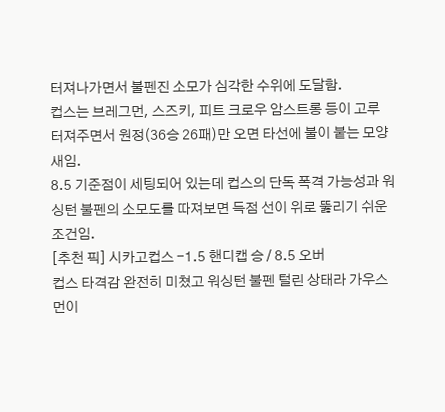터져나가면서 불펜진 소모가 심각한 수위에 도달함.
컵스는 브레그먼, 스즈키, 피트 크로우 암스트롱 등이 고루 터져주면서 원정(36승 26패)만 오면 타선에 불이 붙는 모양새임.
8.5 기준점이 세팅되어 있는데 컵스의 단독 폭격 가능성과 워싱턴 불펜의 소모도를 따져보면 득점 선이 위로 뚫리기 쉬운 조건임.
[추천 픽] 시카고컵스 -1.5 핸디캡 승 / 8.5 오버
컵스 타격감 완전히 미쳤고 워싱턴 불펜 털린 상태라 가우스먼이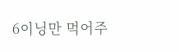6이닝만 먹어주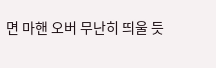면 마핸 오버 무난히 띄울 듯